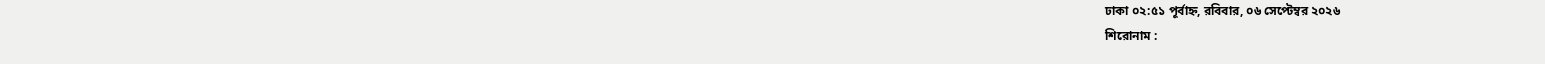ঢাকা ০২:৫১ পূর্বাহ্ন, রবিবার, ০৬ সেপ্টেম্বর ২০২৬
শিরোনাম :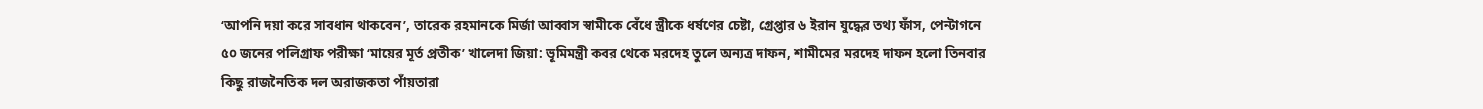‘আপনি দয়া করে সাবধান থাকবেন’, তারেক রহমানকে মির্জা আব্বাস স্বামীকে বেঁধে স্ত্রীকে ধর্ষণের চেষ্টা, গ্রেপ্তার ৬ ইরান যুদ্ধের তথ্য ফাঁস, পেন্টাগনে ৫০ জনের পলিগ্রাফ পরীক্ষা ‘মায়ের মূর্ত প্রতীক’ খালেদা জিয়া: ভূমিমন্ত্রী কবর থেকে মরদেহ তুলে অন্যত্র দাফন, শামীমের মরদেহ দাফন হলো তিনবার কিছু রাজনৈতিক দল অরাজকতা পাঁয়তারা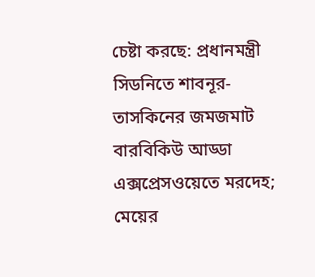চেষ্টা করছে: প্রধানমন্ত্রী সিডনিতে শাবনূর-তাসকিনের জমজমাট বারবিকিউ আড্ডা এক্সপ্রেসওয়েতে মরদেহ; মেয়ের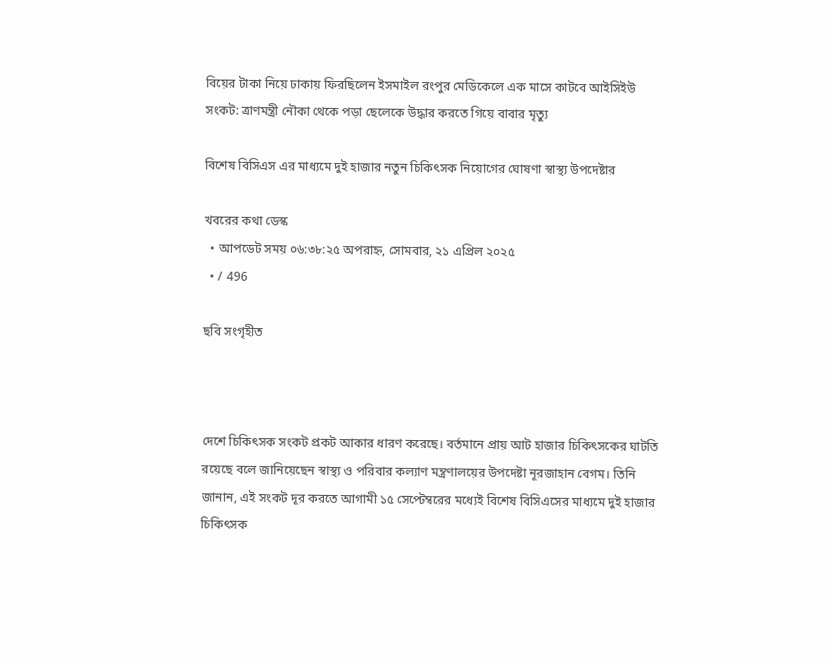বিয়ের টাকা নিয়ে ঢাকায় ফিরছিলেন ইসমাইল রংপুর মেডিকেলে এক মাসে কাটবে আইসিইউ সংকট: ত্রাণমন্ত্রী নৌকা থেকে পড়া ছেলেকে উদ্ধার করতে গিয়ে বাবার মৃত্যু

বিশেষ বিসিএস এর মাধ্যমে দুই হাজার নতুন চিকিৎসক নিয়োগের ঘোষণা স্বাস্থ্য উপদেষ্টার

খবরের কথা ডেস্ক
  • আপডেট সময় ০৬:৩৮:২৫ অপরাহ্ন, সোমবার, ২১ এপ্রিল ২০২৫
  • / 496

ছবি সংগৃহীত



দেশে চিকিৎসক সংকট প্রকট আকার ধারণ করেছে। বর্তমানে প্রায় আট হাজার চিকিৎসকের ঘাটতি রয়েছে বলে জানিয়েছেন স্বাস্থ্য ও পরিবার কল্যাণ মন্ত্রণালয়ের উপদেষ্টা নূরজাহান বেগম। তিনি জানান, এই সংকট দূর করতে আগামী ১৫ সেপ্টেম্বরের মধ্যেই বিশেষ বিসিএসের মাধ্যমে দুই হাজার চিকিৎসক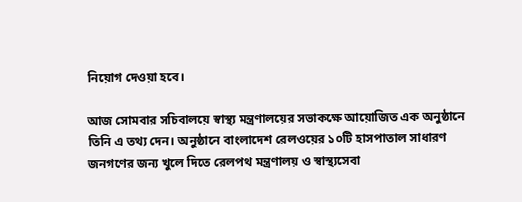নিয়োগ দেওয়া হবে।

আজ সোমবার সচিবালয়ে স্বাস্থ্য মন্ত্রণালয়ের সভাকক্ষে আয়োজিত এক অনুষ্ঠানে তিনি এ তথ্য দেন। অনুষ্ঠানে বাংলাদেশ রেলওয়ের ১০টি হাসপাতাল সাধারণ জনগণের জন্য খুলে দিতে রেলপথ মন্ত্রণালয় ও স্বাস্থ্যসেবা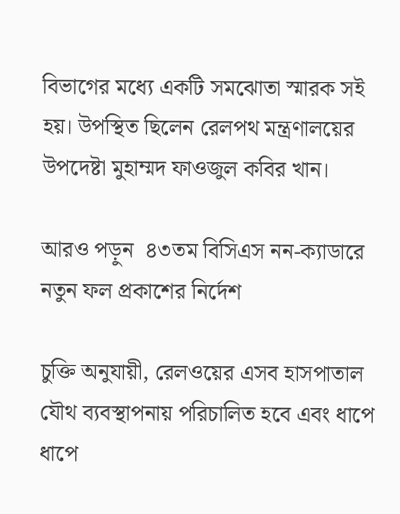বিভাগের মধ্যে একটি সমঝোতা স্মারক সই হয়। উপস্থিত ছিলেন রেলপথ মন্ত্রণালয়ের উপদেষ্টা মুহাম্মদ ফাওজুল কবির খান।

আরও পড়ুন  ৪৩তম বিসিএস নন-ক্যাডারে নতুন ফল প্রকাশের নির্দেশ

চুক্তি অনুযায়ী, রেলওয়ের এসব হাসপাতাল যৌথ ব্যবস্থাপনায় পরিচালিত হবে এবং ধাপে ধাপে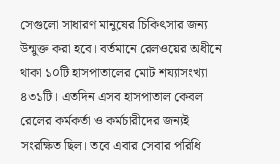সেগুলো সাধারণ মানুষের চিকিৎসার জন্য উন্মুক্ত করা হবে। বর্তমানে রেলওয়ের অধীনে থাকা ১০টি হাসপাতালের মোট শয্যাসংখ্যা ৪৩১টি। এতদিন এসব হাসপাতাল কেবল রেলের কর্মকর্তা ও কর্মচারীদের জন্যই সংরক্ষিত ছিল। তবে এবার সেবার পরিধি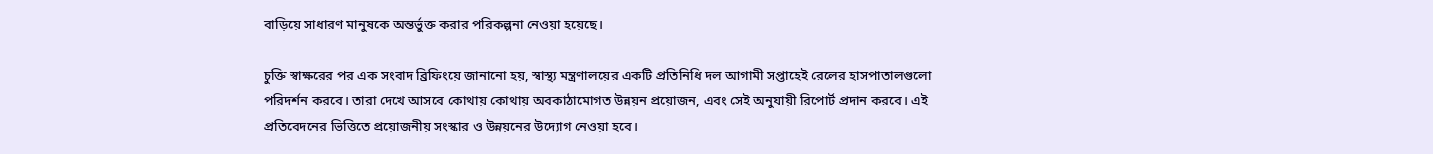বাড়িয়ে সাধারণ মানুষকে অন্তর্ভুক্ত করার পরিকল্পনা নেওয়া হয়েছে।

চুক্তি স্বাক্ষরের পর এক সংবাদ ব্রিফিংয়ে জানানো হয়, স্বাস্থ্য মন্ত্রণালয়ের একটি প্রতিনিধি দল আগামী সপ্তাহেই রেলের হাসপাতালগুলো পরিদর্শন করবে। তারা দেখে আসবে কোথায় কোথায় অবকাঠামোগত উন্নয়ন প্রয়োজন, এবং সেই অনুযায়ী রিপোর্ট প্রদান করবে। এই প্রতিবেদনের ভিত্তিতে প্রয়োজনীয় সংস্কার ও উন্নয়নের উদ্যোগ নেওয়া হবে।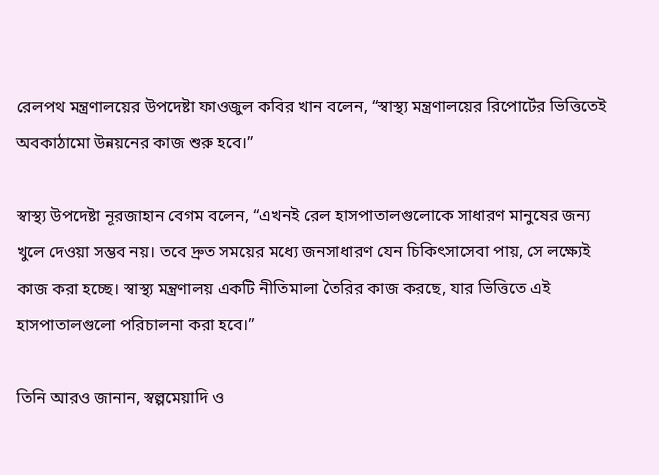রেলপথ মন্ত্রণালয়ের উপদেষ্টা ফাওজুল কবির খান বলেন, “স্বাস্থ্য মন্ত্রণালয়ের রিপোর্টের ভিত্তিতেই অবকাঠামো উন্নয়নের কাজ শুরু হবে।”

স্বাস্থ্য উপদেষ্টা নূরজাহান বেগম বলেন, “এখনই রেল হাসপাতালগুলোকে সাধারণ মানুষের জন্য খুলে দেওয়া সম্ভব নয়। তবে দ্রুত সময়ের মধ্যে জনসাধারণ যেন চিকিৎসাসেবা পায়, সে লক্ষ্যেই কাজ করা হচ্ছে। স্বাস্থ্য মন্ত্রণালয় একটি নীতিমালা তৈরির কাজ করছে, যার ভিত্তিতে এই হাসপাতালগুলো পরিচালনা করা হবে।”

তিনি আরও জানান, স্বল্পমেয়াদি ও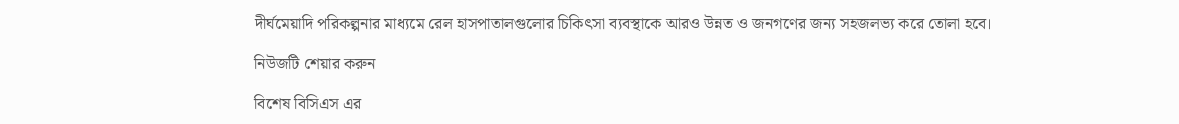দীর্ঘমেয়াদি পরিকল্পনার মাধ্যমে রেল হাসপাতালগুলোর চিকিৎসা ব্যবস্থাকে আরও উন্নত ও জনগণের জন্য সহজলভ্য করে তোলা হবে।

নিউজটি শেয়ার করুন

বিশেষ বিসিএস এর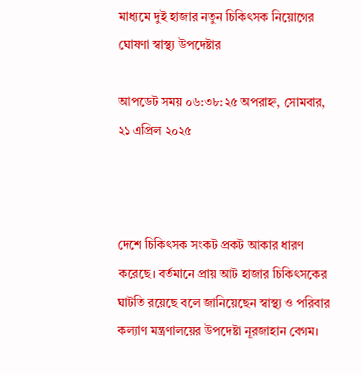মাধ্যমে দুই হাজার নতুন চিকিৎসক নিয়োগের ঘোষণা স্বাস্থ্য উপদেষ্টার

আপডেট সময় ০৬:৩৮:২৫ অপরাহ্ন, সোমবার, ২১ এপ্রিল ২০২৫



দেশে চিকিৎসক সংকট প্রকট আকার ধারণ করেছে। বর্তমানে প্রায় আট হাজার চিকিৎসকের ঘাটতি রয়েছে বলে জানিয়েছেন স্বাস্থ্য ও পরিবার কল্যাণ মন্ত্রণালয়ের উপদেষ্টা নূরজাহান বেগম।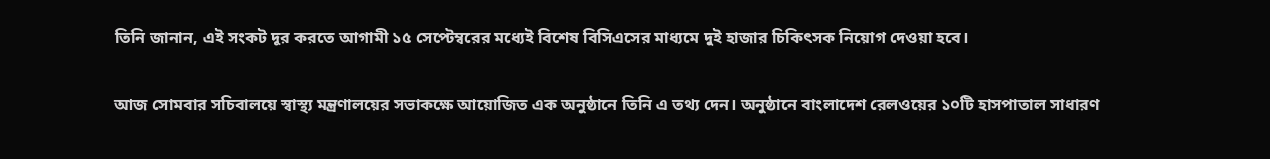তিনি জানান, এই সংকট দূর করতে আগামী ১৫ সেপ্টেম্বরের মধ্যেই বিশেষ বিসিএসের মাধ্যমে দুই হাজার চিকিৎসক নিয়োগ দেওয়া হবে।

আজ সোমবার সচিবালয়ে স্বাস্থ্য মন্ত্রণালয়ের সভাকক্ষে আয়োজিত এক অনুষ্ঠানে তিনি এ তথ্য দেন। অনুষ্ঠানে বাংলাদেশ রেলওয়ের ১০টি হাসপাতাল সাধারণ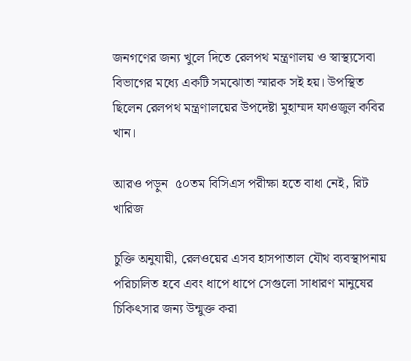জনগণের জন্য খুলে দিতে রেলপথ মন্ত্রণালয় ও স্বাস্থ্যসেবা বিভাগের মধ্যে একটি সমঝোতা স্মারক সই হয়। উপস্থিত ছিলেন রেলপথ মন্ত্রণালয়ের উপদেষ্টা মুহাম্মদ ফাওজুল কবির খান।

আরও পড়ুন  ৫০তম বিসিএস পরীক্ষা হতে বাধা নেই, রিট খারিজ

চুক্তি অনুযায়ী, রেলওয়ের এসব হাসপাতাল যৌথ ব্যবস্থাপনায় পরিচালিত হবে এবং ধাপে ধাপে সেগুলো সাধারণ মানুষের চিকিৎসার জন্য উন্মুক্ত করা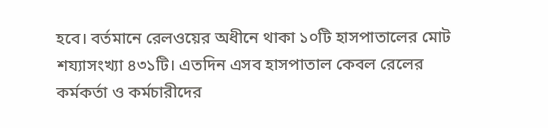হবে। বর্তমানে রেলওয়ের অধীনে থাকা ১০টি হাসপাতালের মোট শয্যাসংখ্যা ৪৩১টি। এতদিন এসব হাসপাতাল কেবল রেলের কর্মকর্তা ও কর্মচারীদের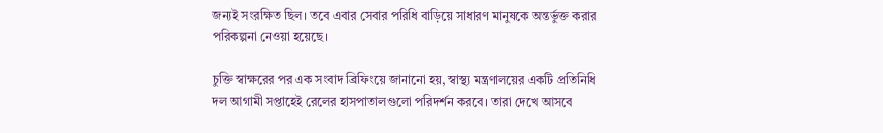জন্যই সংরক্ষিত ছিল। তবে এবার সেবার পরিধি বাড়িয়ে সাধারণ মানুষকে অন্তর্ভুক্ত করার পরিকল্পনা নেওয়া হয়েছে।

চুক্তি স্বাক্ষরের পর এক সংবাদ ব্রিফিংয়ে জানানো হয়, স্বাস্থ্য মন্ত্রণালয়ের একটি প্রতিনিধি দল আগামী সপ্তাহেই রেলের হাসপাতালগুলো পরিদর্শন করবে। তারা দেখে আসবে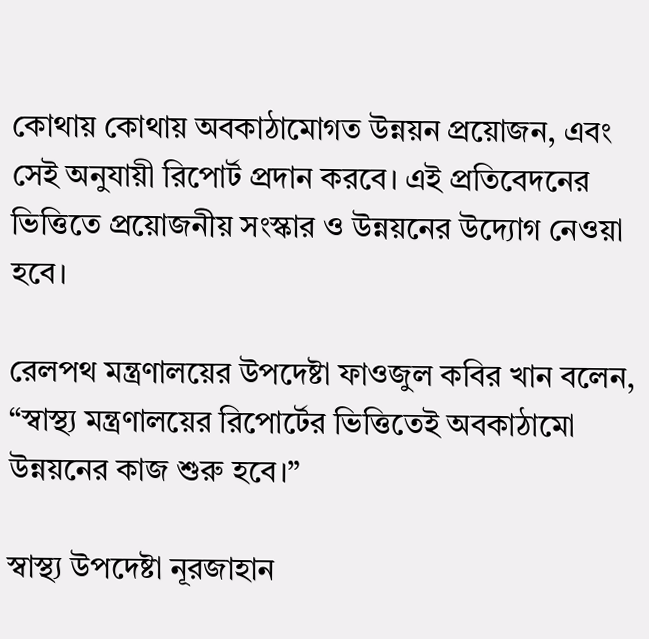কোথায় কোথায় অবকাঠামোগত উন্নয়ন প্রয়োজন, এবং সেই অনুযায়ী রিপোর্ট প্রদান করবে। এই প্রতিবেদনের ভিত্তিতে প্রয়োজনীয় সংস্কার ও উন্নয়নের উদ্যোগ নেওয়া হবে।

রেলপথ মন্ত্রণালয়ের উপদেষ্টা ফাওজুল কবির খান বলেন, “স্বাস্থ্য মন্ত্রণালয়ের রিপোর্টের ভিত্তিতেই অবকাঠামো উন্নয়নের কাজ শুরু হবে।”

স্বাস্থ্য উপদেষ্টা নূরজাহান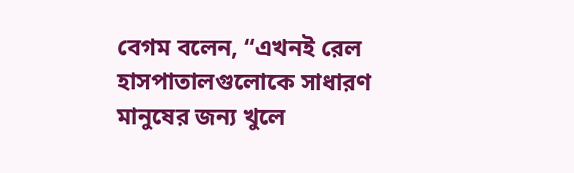বেগম বলেন, “এখনই রেল হাসপাতালগুলোকে সাধারণ মানুষের জন্য খুলে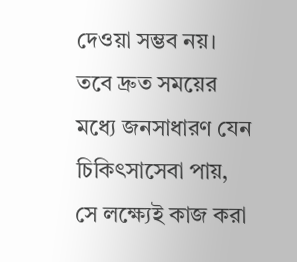দেওয়া সম্ভব নয়। তবে দ্রুত সময়ের মধ্যে জনসাধারণ যেন চিকিৎসাসেবা পায়, সে লক্ষ্যেই কাজ করা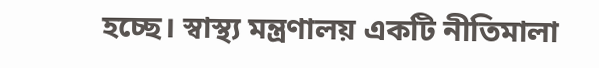হচ্ছে। স্বাস্থ্য মন্ত্রণালয় একটি নীতিমালা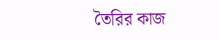তৈরির কাজ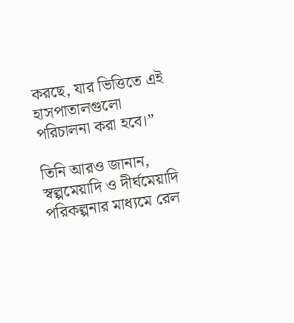করছে, যার ভিত্তিতে এই হাসপাতালগুলো পরিচালনা করা হবে।”

তিনি আরও জানান, স্বল্পমেয়াদি ও দীর্ঘমেয়াদি পরিকল্পনার মাধ্যমে রেল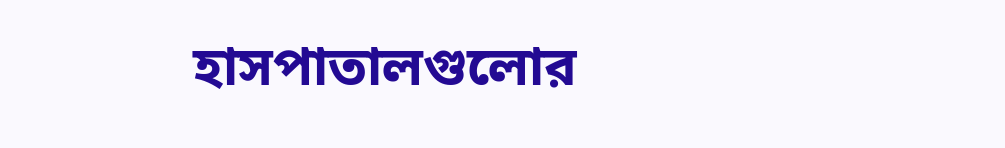হাসপাতালগুলোর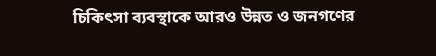চিকিৎসা ব্যবস্থাকে আরও উন্নত ও জনগণের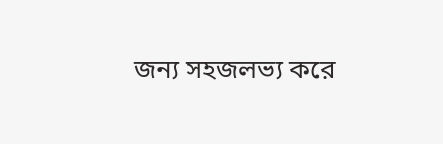জন্য সহজলভ্য করে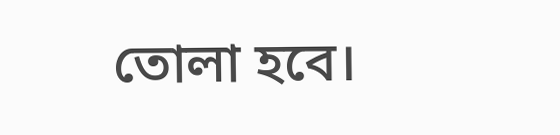তোলা হবে।